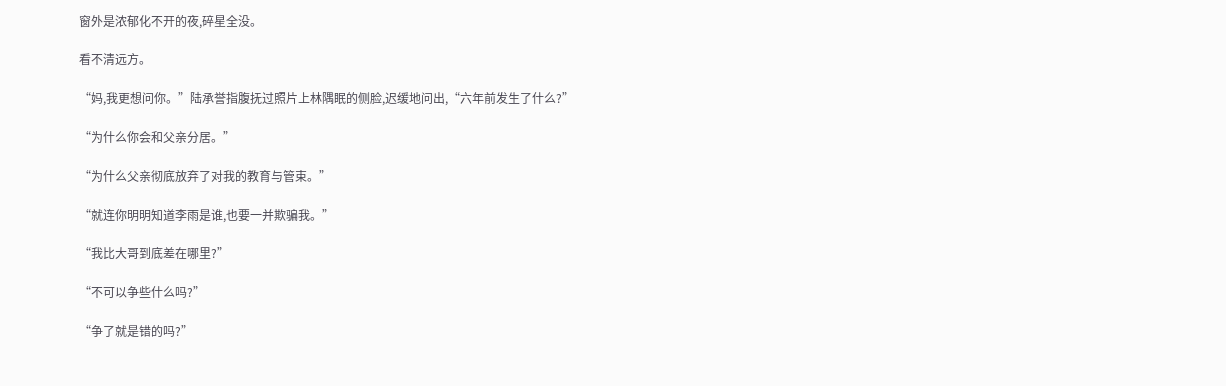窗外是浓郁化不开的夜,碎星全没。

看不清远方。

“妈,我更想问你。”陆承誉指腹抚过照片上林隅眠的侧脸,迟缓地问出,“六年前发生了什么?”

“为什么你会和父亲分居。”

“为什么父亲彻底放弃了对我的教育与管束。”

“就连你明明知道李雨是谁,也要一并欺骗我。”

“我比大哥到底差在哪里?”

“不可以争些什么吗?”

“争了就是错的吗?”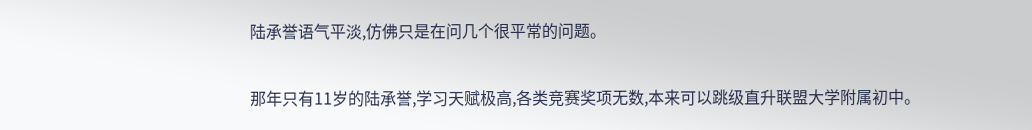陆承誉语气平淡,仿佛只是在问几个很平常的问题。

那年只有11岁的陆承誉,学习天赋极高,各类竞赛奖项无数,本来可以跳级直升联盟大学附属初中。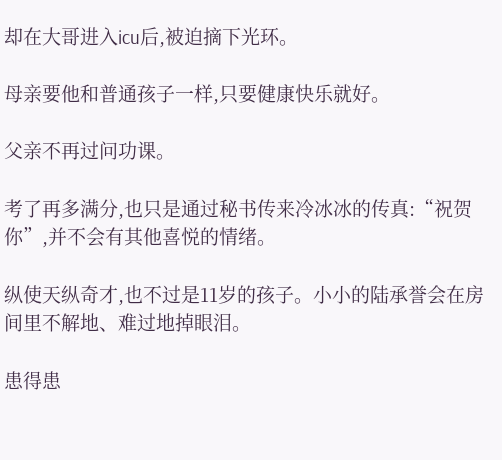却在大哥进入icu后,被迫摘下光环。

母亲要他和普通孩子一样,只要健康快乐就好。

父亲不再过问功课。

考了再多满分,也只是通过秘书传来冷冰冰的传真:“祝贺你”,并不会有其他喜悦的情绪。

纵使天纵奇才,也不过是11岁的孩子。小小的陆承誉会在房间里不解地、难过地掉眼泪。

患得患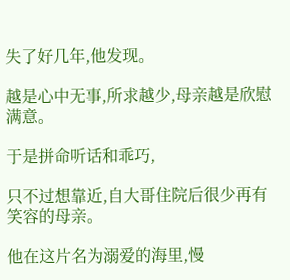失了好几年,他发现。

越是心中无事,所求越少,母亲越是欣慰满意。

于是拼命听话和乖巧,

只不过想靠近,自大哥住院后很少再有笑容的母亲。

他在这片名为溺爱的海里,慢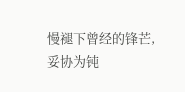慢褪下曾经的锋芒,妥协为钝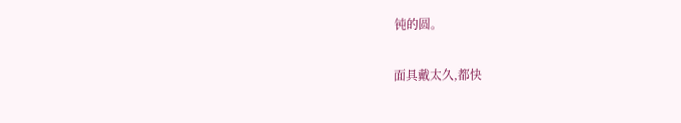钝的圆。

面具戴太久,都快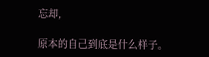忘却,

原本的自己到底是什么样子。